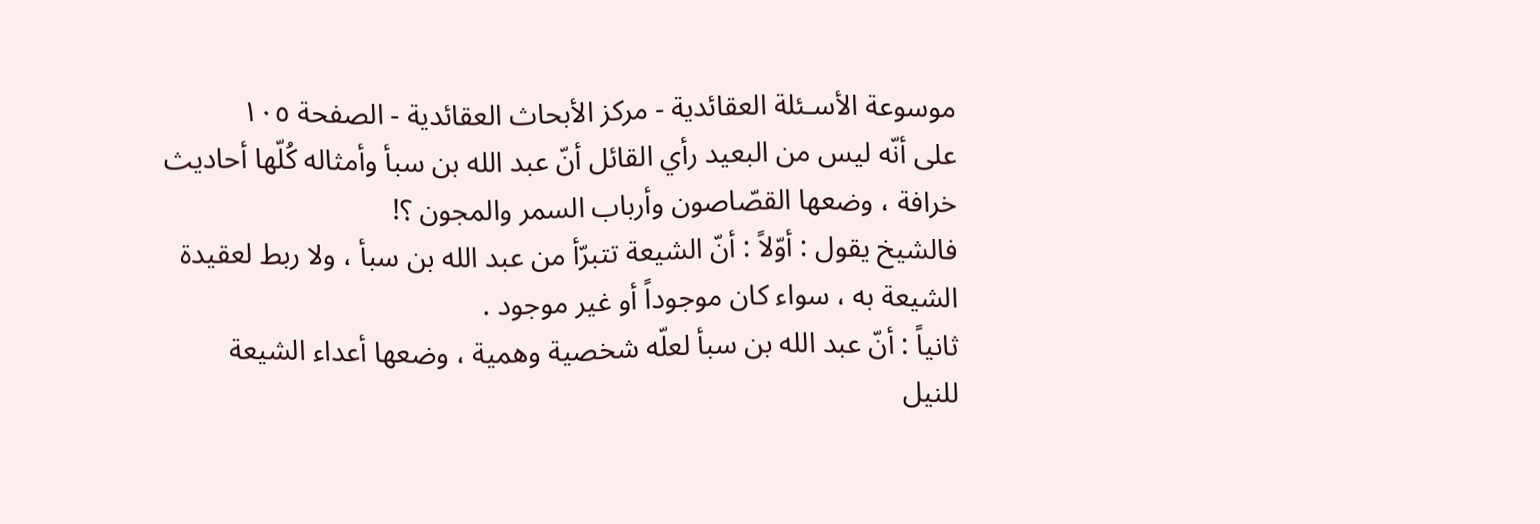موسوعة الأسـئلة العقائدية - مركز الأبحاث العقائدية - الصفحة ١٠٥
على أنّه ليس من البعيد رأي القائل أنّ عبد الله بن سبأ وأمثاله كُلّها أحاديث خرافة ، وضعها القصّاصون وأرباب السمر والمجون ؟!
فالشيخ يقول : أوّلاً : أنّ الشيعة تتبرّأ من عبد الله بن سبأ ، ولا ربط لعقيدة الشيعة به ، سواء كان موجوداً أو غير موجود .
ثانياً : أنّ عبد الله بن سبأ لعلّه شخصية وهمية ، وضعها أعداء الشيعة للنيل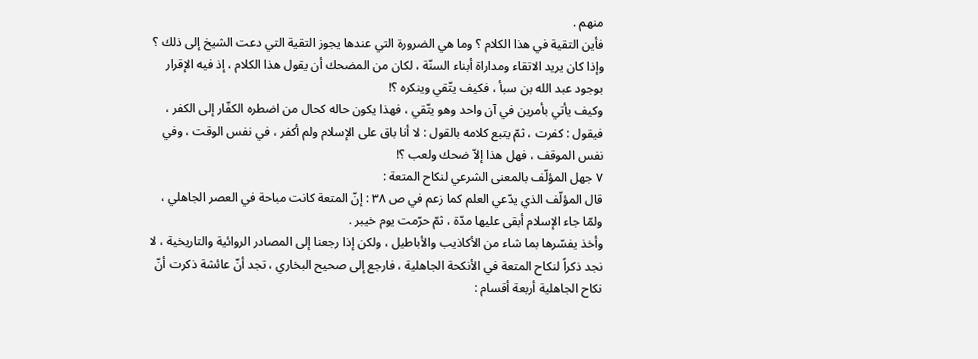منهم .
فأين التقية في هذا الكلام ؟ وما هي الضرورة التي عندها يجوز التقية التي دعت الشيخ إلى ذلك ؟ وإذا كان يريد الاتقاء ومداراة أبناء السنّة ، لكان من المضحك أن يقول هذا الكلام ، إذ فيه الإقرار بوجود عبد الله بن سبأ ، فكيف يتّقي وينكره ؟!
وكيف يأتي بأمرين في آن واحد وهو يتّقي ، فهذا يكون حاله كحال من اضطره الكفّار إلى الكفر ، فيقول : كفرت ، ثمّ يتبع كلامه بالقول : لا أنا باق على الإسلام ولم أكفر ، في نفس الوقت ، وفي نفس الموقف ، فهل هذا إلاّ ضحك ولعب ؟!
٧ جهل المؤلّف بالمعنى الشرعي لنكاح المتعة :
قال المؤلّف الذي يدّعي العلم كما زعم في ص ٣٨ : إنّ المتعة كانت مباحة في العصر الجاهلي ، ولمّا جاء الإسلام أبقى عليها مدّة ، ثمّ حرّمت يوم خيبر .
وأخذ يفسّرها بما شاء من الأكاذيب والأباطيل ، ولكن إذا رجعنا إلى المصادر الروائية والتاريخية ، لا نجد ذكراً لنكاح المتعة في الأنكحة الجاهلية ، فارجع إلى صحيح البخاري ، تجد أنّ عائشة ذكرت أنّ نكاح الجاهلية أربعة أقسام :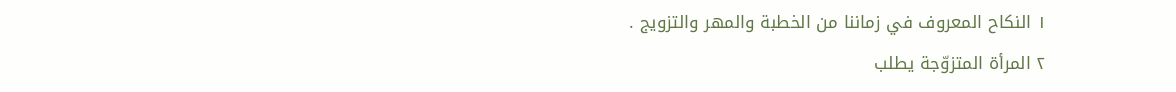١ النكاح المعروف في زماننا من الخطبة والمهر والتزويج .
٢ المرأة المتزوّجة يطلب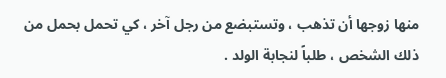منها زوجها أن تذهب ، وتستبضع من رجل آخر ، كي تحمل بحمل من ذلك الشخص ، طلباً لنجابة الولد .